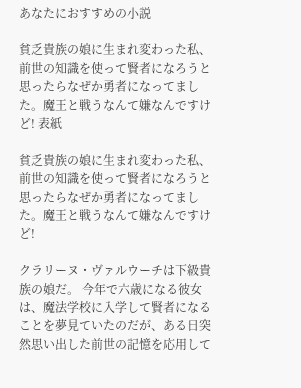あなたにおすすめの小説

貧乏貴族の娘に生まれ変わった私、前世の知識を使って賢者になろうと思ったらなぜか勇者になってました。魔王と戦うなんて嫌なんですけど! 表紙

貧乏貴族の娘に生まれ変わった私、前世の知識を使って賢者になろうと思ったらなぜか勇者になってました。魔王と戦うなんて嫌なんですけど!

クラリーヌ・ヴァルウーチは下級貴族の娘だ。 今年で六歳になる彼女は、魔法学校に入学して賢者になることを夢見ていたのだが、ある日突然思い出した前世の記憶を応用して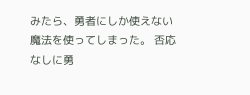みたら、勇者にしか使えない魔法を使ってしまった。 否応なしに勇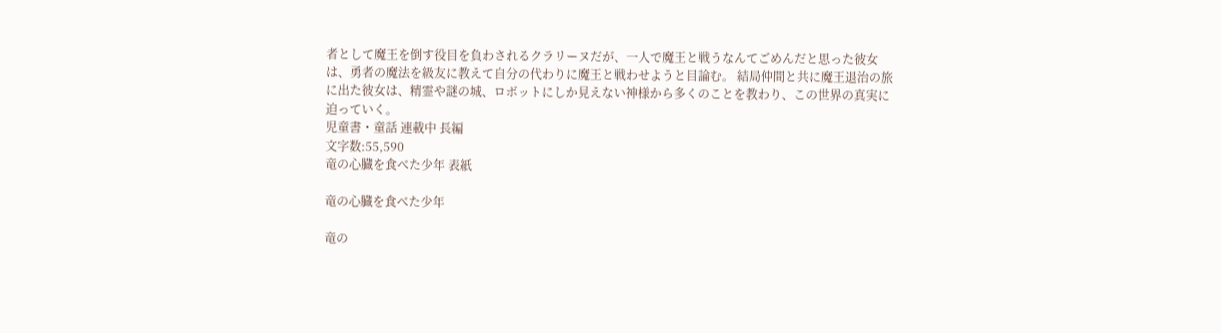者として魔王を倒す役目を負わされるクラリーヌだが、一人で魔王と戦うなんてごめんだと思った彼女は、勇者の魔法を級友に教えて自分の代わりに魔王と戦わせようと目論む。 結局仲間と共に魔王退治の旅に出た彼女は、精霊や謎の城、ロボットにしか見えない神様から多くのことを教わり、この世界の真実に迫っていく。
児童書・童話 連載中 長編
文字数:55,590
竜の心臓を食べた少年 表紙

竜の心臓を食べた少年

竜の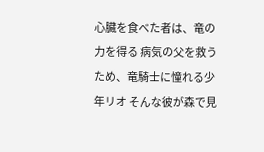心臓を食べた者は、竜の力を得る 病気の父を救うため、竜騎士に憧れる少年リオ そんな彼が森で見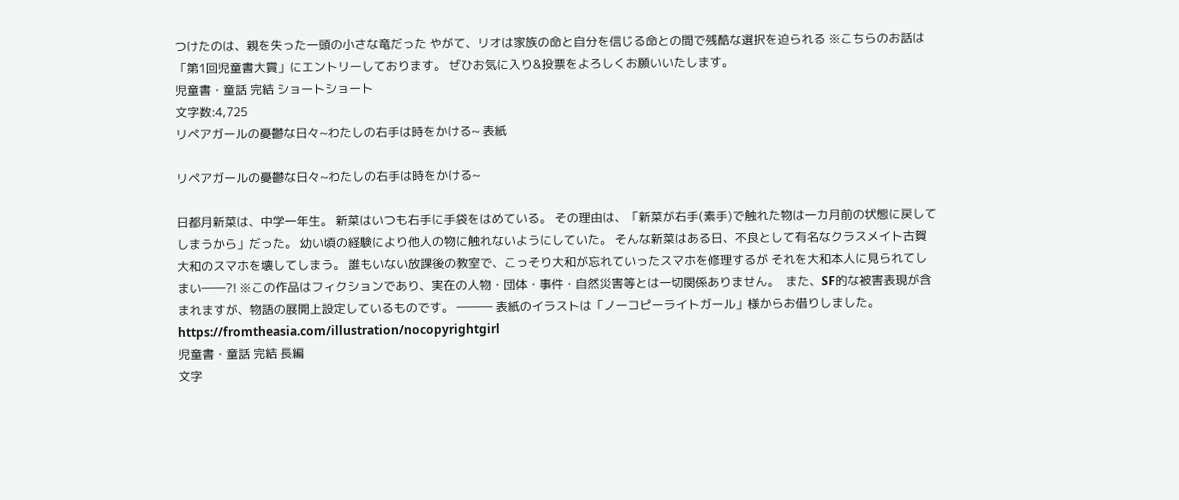つけたのは、親を失った一頭の小さな竜だった やがて、リオは家族の命と自分を信じる命との間で残酷な選択を迫られる ※こちらのお話は「第1回児童書大賞」にエントリーしております。 ぜひお気に入り&投票をよろしくお願いいたします。
児童書・童話 完結 ショートショート
文字数:4,725
リペアガールの憂鬱な日々~わたしの右手は時をかける~ 表紙

リペアガールの憂鬱な日々~わたしの右手は時をかける~

日都月新菜は、中学一年生。 新菜はいつも右手に手袋をはめている。 その理由は、「新菜が右手(素手)で触れた物は一カ月前の状態に戻してしまうから」だった。 幼い頃の経験により他人の物に触れないようにしていた。 そんな新菜はある日、不良として有名なクラスメイト古賀大和のスマホを壊してしまう。 誰もいない放課後の教室で、こっそり大和が忘れていったスマホを修理するが それを大和本人に見られてしまい――?! ※この作品はフィクションであり、実在の人物・団体・事件・自然災害等とは一切関係ありません。  また、SF的な被害表現が含まれますが、物語の展開上設定しているものです。 ――― 表紙のイラストは「ノーコピーライトガール」様からお借りしました。 https://fromtheasia.com/illustration/nocopyrightgirl
児童書・童話 完結 長編
文字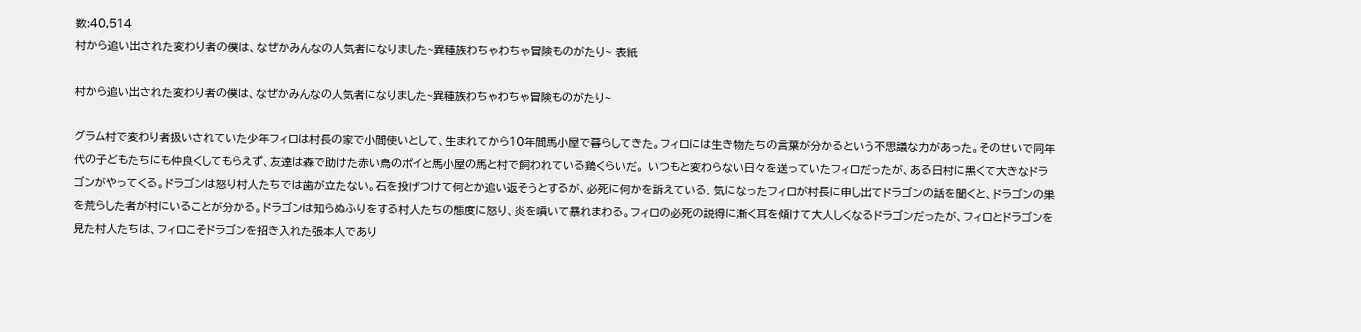数:40,514
村から追い出された変わり者の僕は、なぜかみんなの人気者になりました~異種族わちゃわちゃ冒険ものがたり~ 表紙

村から追い出された変わり者の僕は、なぜかみんなの人気者になりました~異種族わちゃわちゃ冒険ものがたり~

グラム村で変わり者扱いされていた少年フィロは村長の家で小間使いとして、生まれてから10年間馬小屋で暮らしてきた。フィロには生き物たちの言葉が分かるという不思議な力があった。そのせいで同年代の子どもたちにも仲良くしてもらえず、友達は森で助けた赤い鳥のポイと馬小屋の馬と村で飼われている鶏くらいだ。 いつもと変わらない日々を送っていたフィロだったが、ある日村に黒くて大きなドラゴンがやってくる。ドラゴンは怒り村人たちでは歯が立たない。石を投げつけて何とか追い返そうとするが、必死に何かを訴えている. 気になったフィロが村長に申し出てドラゴンの話を聞くと、ドラゴンの巣を荒らした者が村にいることが分かる。ドラゴンは知らぬふりをする村人たちの態度に怒り、炎を噴いて暴れまわる。フィロの必死の説得に漸く耳を傾けて大人しくなるドラゴンだったが、フィロとドラゴンを見た村人たちは、フィロこそドラゴンを招き入れた張本人であり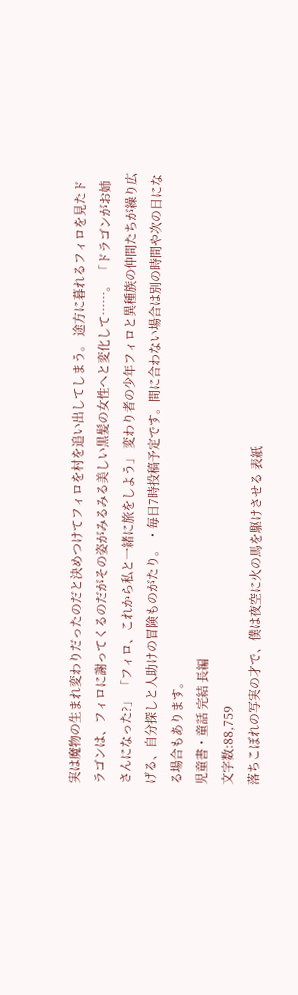実は魔物の生まれ変わりだったのだと決めつけてフィロを村を追い出してしまう。 途方に暮れるフィロを見たドラゴンは、フィロに謝ってくるのだがその姿がみるみる美しい黒髪の女性へと変化して……。 「ドラゴンがお姉さんになった?」 「フィロ、これから私と一緒に旅をしよう」 変わり者の少年フィロと異種族の仲間たちが繰り広げる、自分探しと人助けの冒険ものがたり。 ・毎日7時投稿予定です。間に合わない場合は別の時間や次の日になる場合もあります。
児童書・童話 完結 長編
文字数:88,759
落ちこぼれの写実の才で、僕は夜空に火の馬を駆けさせる 表紙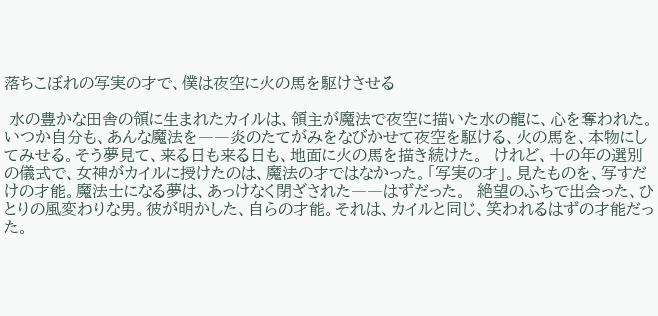落ちこぼれの写実の才で、僕は夜空に火の馬を駆けさせる

 水の豊かな田舎の領に生まれたカイルは、領主が魔法で夜空に描いた水の龍に、心を奪われた。いつか自分も、あんな魔法を――炎のたてがみをなびかせて夜空を駆ける、火の馬を、本物にしてみせる。そう夢見て、来る日も来る日も、地面に火の馬を描き続けた。  けれど、十の年の選別の儀式で、女神がカイルに授けたのは、魔法の才ではなかった。「写実の才」。見たものを、写すだけの才能。魔法士になる夢は、あっけなく閉ざされた――はずだった。  絶望のふちで出会った、ひとりの風変わりな男。彼が明かした、自らの才能。それは、カイルと同じ、笑われるはずの才能だった。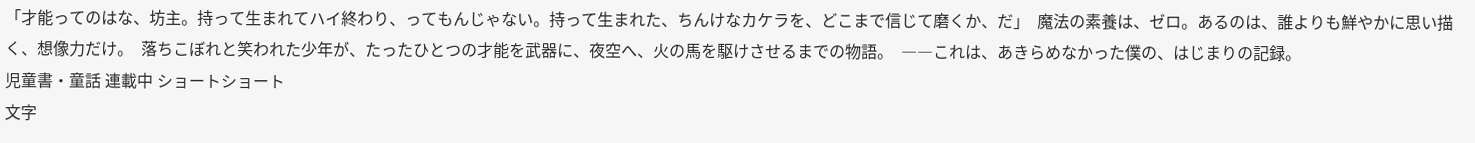「才能ってのはな、坊主。持って生まれてハイ終わり、ってもんじゃない。持って生まれた、ちんけなカケラを、どこまで信じて磨くか、だ」  魔法の素養は、ゼロ。あるのは、誰よりも鮮やかに思い描く、想像力だけ。  落ちこぼれと笑われた少年が、たったひとつの才能を武器に、夜空へ、火の馬を駆けさせるまでの物語。  ――これは、あきらめなかった僕の、はじまりの記録。
児童書・童話 連載中 ショートショート
文字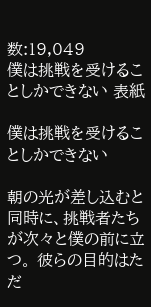数:19,049
僕は挑戦を受けることしかできない 表紙

僕は挑戦を受けることしかできない

朝の光が差し込むと同時に、挑戦者たちが次々と僕の前に立つ。 彼らの目的はただ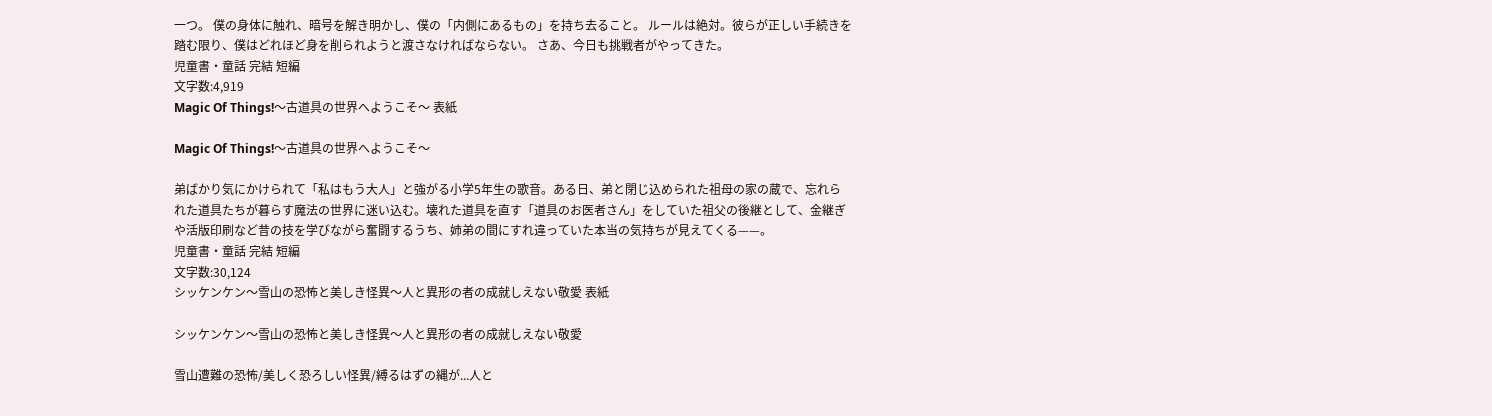一つ。 僕の身体に触れ、暗号を解き明かし、僕の「内側にあるもの」を持ち去ること。 ルールは絶対。彼らが正しい手続きを踏む限り、僕はどれほど身を削られようと渡さなければならない。 さあ、今日も挑戦者がやってきた。
児童書・童話 完結 短編
文字数:4,919
Magic Of Things!〜古道具の世界へようこそ〜 表紙

Magic Of Things!〜古道具の世界へようこそ〜

弟ばかり気にかけられて「私はもう大人」と強がる小学5年生の歌音。ある日、弟と閉じ込められた祖母の家の蔵で、忘れられた道具たちが暮らす魔法の世界に迷い込む。壊れた道具を直す「道具のお医者さん」をしていた祖父の後継として、金継ぎや活版印刷など昔の技を学びながら奮闘するうち、姉弟の間にすれ違っていた本当の気持ちが見えてくる——。
児童書・童話 完結 短編
文字数:30,124
シッケンケン〜雪山の恐怖と美しき怪異〜人と異形の者の成就しえない敬愛 表紙

シッケンケン〜雪山の恐怖と美しき怪異〜人と異形の者の成就しえない敬愛

雪山遭難の恐怖/美しく恐ろしい怪異/縛るはずの縄が...人と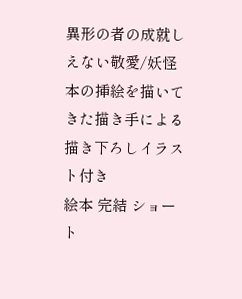異形の者の成就しえない敬愛/妖怪本の挿絵を描いてきた描き手による描き下ろしイラスト付き
絵本 完結 ショート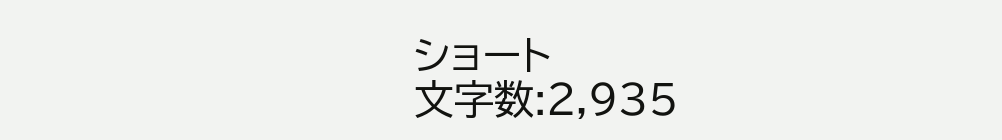ショート
文字数:2,935